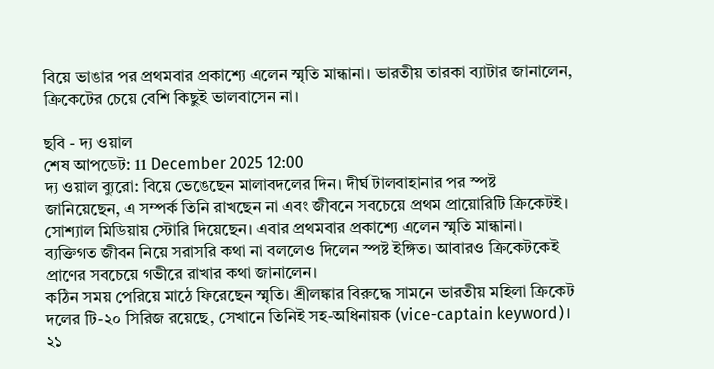বিয়ে ভাঙার পর প্রথমবার প্রকাশ্যে এলেন স্মৃতি মান্ধানা। ভারতীয় তারকা ব্যাটার জানালেন, ক্রিকেটের চেয়ে বেশি কিছুই ভালবাসেন না।

ছবি - দ্য ওয়াল
শেষ আপডেট: 11 December 2025 12:00
দ্য ওয়াল ব্যুরো: বিয়ে ভেঙেছেন মালাবদলের দিন। দীর্ঘ টালবাহানার পর স্পষ্ট জানিয়েছেন, এ সম্পর্ক তিনি রাখছেন না এবং জীবনে সবচেয়ে প্রথম প্রায়োরিটি ক্রিকেটই। সোশ্যাল মিডিয়ায় স্টোরি দিয়েছেন। এবার প্রথমবার প্রকাশ্যে এলেন স্মৃতি মান্ধানা। ব্যক্তিগত জীবন নিয়ে সরাসরি কথা না বললেও দিলেন স্পষ্ট ইঙ্গিত। আবারও ক্রিকেটকেই প্রাণের সবচেয়ে গভীরে রাখার কথা জানালেন।
কঠিন সময় পেরিয়ে মাঠে ফিরেছেন স্মৃতি। শ্রীলঙ্কার বিরুদ্ধে সামনে ভারতীয় মহিলা ক্রিকেট দলের টি-২০ সিরিজ রয়েছে, সেখানে তিনিই সহ-অধিনায়ক (vice-captain keyword)। ২১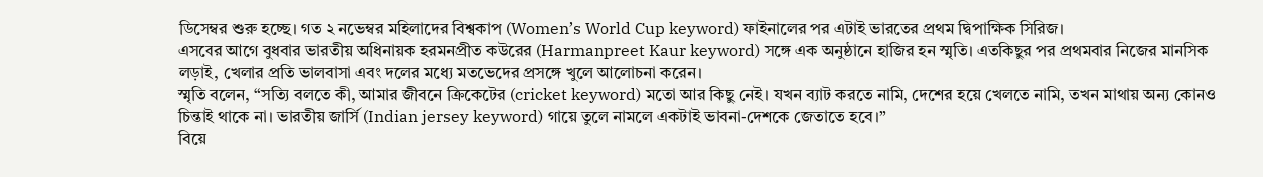ডিসেম্বর শুরু হচ্ছে। গত ২ নভেম্বর মহিলাদের বিশ্বকাপ (Women’s World Cup keyword) ফাইনালের পর এটাই ভারতের প্রথম দ্বিপাক্ষিক সিরিজ।
এসবের আগে বুধবার ভারতীয় অধিনায়ক হরমনপ্রীত কউরের (Harmanpreet Kaur keyword) সঙ্গে এক অনুষ্ঠানে হাজির হন স্মৃতি। এতকিছুর পর প্রথমবার নিজের মানসিক লড়াই, খেলার প্রতি ভালবাসা এবং দলের মধ্যে মতভেদের প্রসঙ্গে খুলে আলোচনা করেন।
স্মৃতি বলেন, “সত্যি বলতে কী, আমার জীবনে ক্রিকেটের (cricket keyword) মতো আর কিছু নেই। যখন ব্যাট করতে নামি, দেশের হয়ে খেলতে নামি, তখন মাথায় অন্য কোনও চিন্তাই থাকে না। ভারতীয় জার্সি (Indian jersey keyword) গায়ে তুলে নামলে একটাই ভাবনা-দেশকে জেতাতে হবে।”
বিয়ে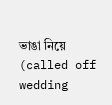ভাঙা নিয়ে (called off wedding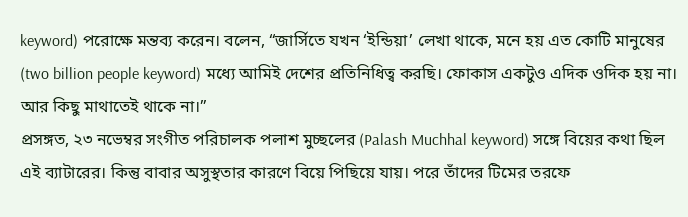keyword) পরোক্ষে মন্তব্য করেন। বলেন, “জার্সিতে যখন ‘ইন্ডিয়া’ লেখা থাকে, মনে হয় এত কোটি মানুষের (two billion people keyword) মধ্যে আমিই দেশের প্রতিনিধিত্ব করছি। ফোকাস একটুও এদিক ওদিক হয় না। আর কিছু মাথাতেই থাকে না।”
প্রসঙ্গত, ২৩ নভেম্বর সংগীত পরিচালক পলাশ মুচ্ছলের (Palash Muchhal keyword) সঙ্গে বিয়ের কথা ছিল এই ব্যাটারের। কিন্তু বাবার অসুস্থতার কারণে বিয়ে পিছিয়ে যায়। পরে তাঁদের টিমের তরফে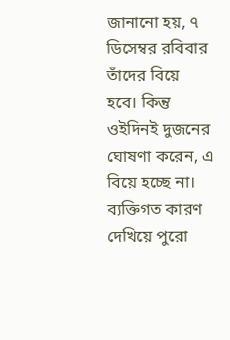জানানো হয়, ৭ ডিসেম্বর রবিবার তাঁদের বিয়ে হবে। কিন্তু ওইদিনই দুজনের ঘোষণা করেন, এ বিয়ে হচ্ছে না। ব্যক্তিগত কারণ দেখিয়ে পুরো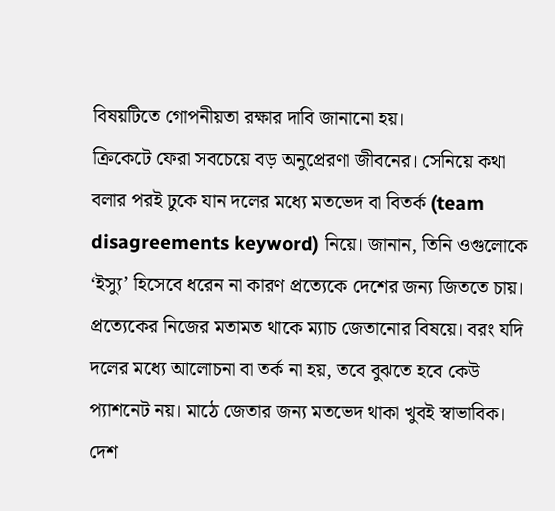বিষয়টিতে গোপনীয়তা রক্ষার দাবি জানানো হয়।
ক্রিকেটে ফেরা সবচেয়ে বড় অনুপ্রেরণা জীবনের। সেনিয়ে কথা বলার পরই ঢুকে যান দলের মধ্যে মতভেদ বা বিতর্ক (team disagreements keyword) নিয়ে। জানান, তিনি ওগুলোকে ‘ইস্যু’ হিসেবে ধরেন না কারণ প্রত্যেকে দেশের জন্য জিততে চায়। প্রত্যেকের নিজের মতামত থাকে ম্যাচ জেতানোর বিষয়ে। বরং যদি দলের মধ্যে আলোচনা বা তর্ক না হয়, তবে বুঝতে হবে কেউ প্যাশনেট নয়। মাঠে জেতার জন্য মতভেদ থাকা খুবই স্বাভাবিক।
দেশ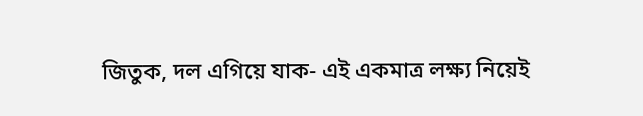জিতুক, দল এগিয়ে যাক- এই একমাত্র লক্ষ্য নিয়েই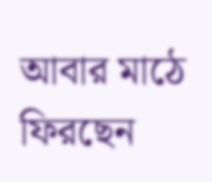আবার মাঠে ফিরছেন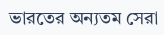ভারতের অন্যতম সেরা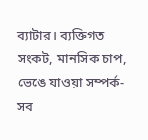ব্যাটার। ব্যক্তিগত সংকট, মানসিক চাপ, ভেঙে যাওয়া সম্পর্ক-সব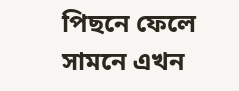পিছনে ফেলে সামনে এখন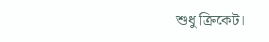শুধু ক্রিকেট।